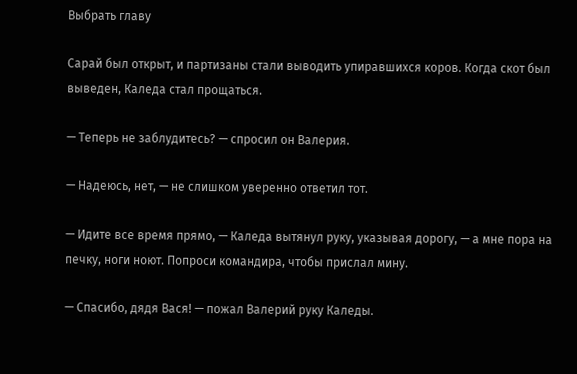Выбрать главу

Сарай был открыт, и партизаны стали выводить упиравшихся коров. Когда скот был выведен, Каледа стал прощаться.

— Теперь не заблудитесь? — спросил он Валерия.

— Надеюсь, нет, — не слишком уверенно ответил тот.

— Идите все время прямо, — Каледа вытянул руку, указывая дорогу, — а мне пора на печку, ноги ноют. Попроси командира, чтобы прислал мину.

— Спасибо, дядя Вася! — пожал Валерий руку Каледы.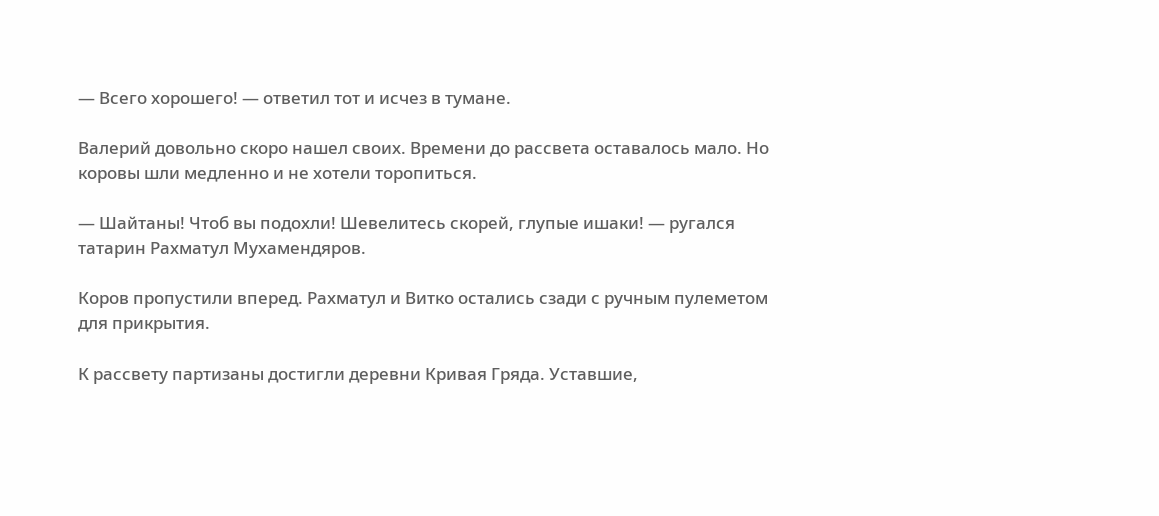— Всего хорошего! — ответил тот и исчез в тумане.

Валерий довольно скоро нашел своих. Времени до рассвета оставалось мало. Но коровы шли медленно и не хотели торопиться.

— Шайтаны! Чтоб вы подохли! Шевелитесь скорей, глупые ишаки! — ругался татарин Рахматул Мухамендяров.

Коров пропустили вперед. Рахматул и Витко остались сзади с ручным пулеметом для прикрытия.

К рассвету партизаны достигли деревни Кривая Гряда. Уставшие,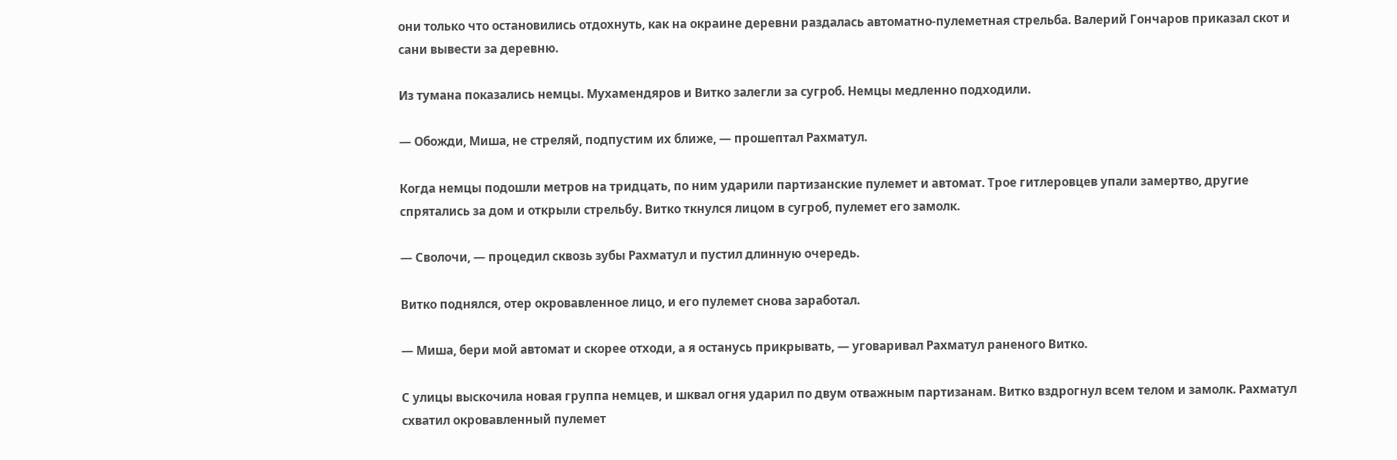они только что остановились отдохнуть, как на окраине деревни раздалась автоматно-пулеметная стрельба. Валерий Гончаров приказал скот и сани вывести за деревню.

Из тумана показались немцы. Мухамендяров и Витко залегли за сугроб. Немцы медленно подходили.

— Обожди, Миша, не стреляй, подпустим их ближе, — прошептал Рахматул.

Когда немцы подошли метров на тридцать, по ним ударили партизанские пулемет и автомат. Трое гитлеровцев упали замертво, другие спрятались за дом и открыли стрельбу. Витко ткнулся лицом в сугроб, пулемет его замолк.

— Сволочи, — процедил сквозь зубы Рахматул и пустил длинную очередь.

Витко поднялся, отер окровавленное лицо, и его пулемет снова заработал.

— Миша, бери мой автомат и скорее отходи, а я останусь прикрывать, — уговаривал Рахматул раненого Витко.

С улицы выскочила новая группа немцев, и шквал огня ударил по двум отважным партизанам. Витко вздрогнул всем телом и замолк. Рахматул схватил окровавленный пулемет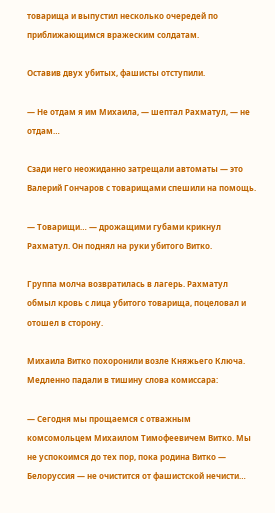товарища и выпустил несколько очередей по приближающимся вражеским солдатам.

Оставив двух убитых, фашисты отступили.

— Не отдам я им Михаила, — шептал Рахматул, — не отдам…

Сзади него неожиданно затрещали автоматы — это Валерий Гончаров с товарищами спешили на помощь.

— Товарищи… — дрожащими губами крикнул Рахматул. Он поднял на руки убитого Витко.

Группа молча возвратилась в лагерь. Рахматул обмыл кровь с лица убитого товарища, поцеловал и отошел в сторону.

Михаила Витко похоронили возле Княжьего Ключа. Медленно падали в тишину слова комиссара:

— Сегодня мы прощаемся с отважным комсомольцем Михаилом Тимофеевичем Витко. Мы не успокоимся до тех пор, пока родина Витко — Белоруссия — не очистится от фашистской нечисти…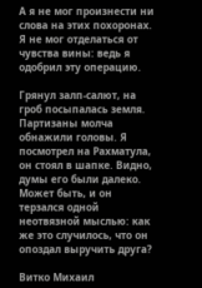А я не мог произнести ни слова на этих похоронах. Я не мог отделаться от чувства вины: ведь я одобрил эту операцию.

Грянул залп-салют, на гроб посыпалась земля. Партизаны молча обнажили головы. Я посмотрел на Рахматула, он стоял в шапке. Видно, думы его были далеко. Может быть, и он терзался одной неотвязной мыслью: как же это случилось, что он опоздал выручить друга?

Витко Михаил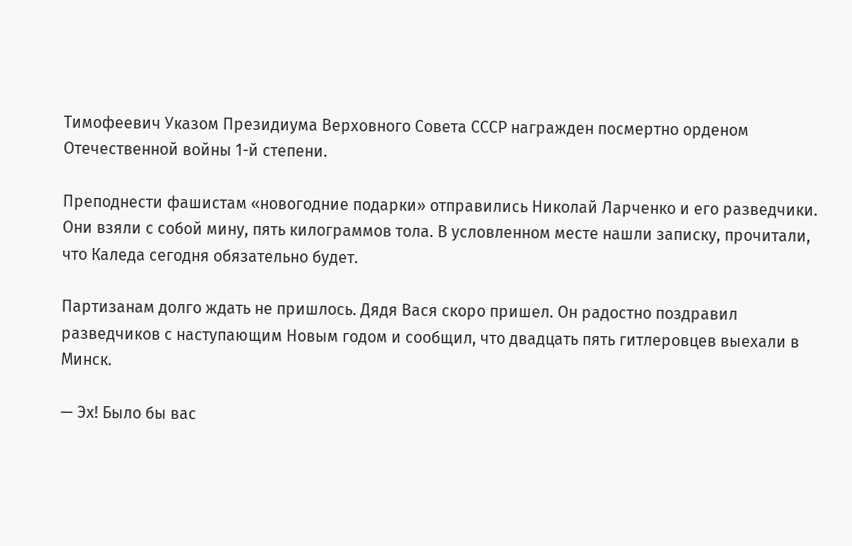Тимофеевич Указом Президиума Верховного Совета СССР награжден посмертно орденом Отечественной войны 1-й степени.

Преподнести фашистам «новогодние подарки» отправились Николай Ларченко и его разведчики. Они взяли с собой мину, пять килограммов тола. В условленном месте нашли записку, прочитали, что Каледа сегодня обязательно будет.

Партизанам долго ждать не пришлось. Дядя Вася скоро пришел. Он радостно поздравил разведчиков с наступающим Новым годом и сообщил, что двадцать пять гитлеровцев выехали в Минск.

— Эх! Было бы вас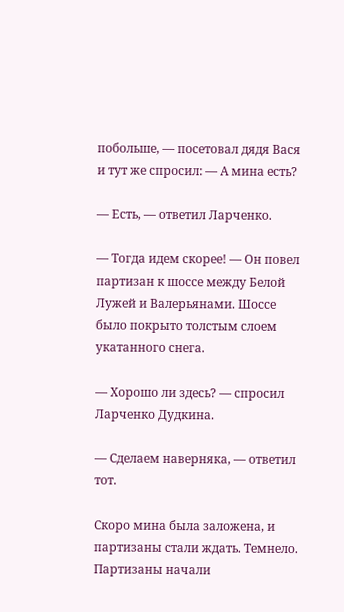побольше, — посетовал дядя Вася и тут же спросил: — А мина есть?

— Есть, — ответил Ларченко.

— Тогда идем скорее! — Он повел партизан к шоссе между Белой Лужей и Валерьянами. Шоссе было покрыто толстым слоем укатанного снега.

— Хорошо ли здесь? — спросил Ларченко Дудкина.

— Сделаем наверняка, — ответил тот.

Скоро мина была заложена, и партизаны стали ждать. Темнело. Партизаны начали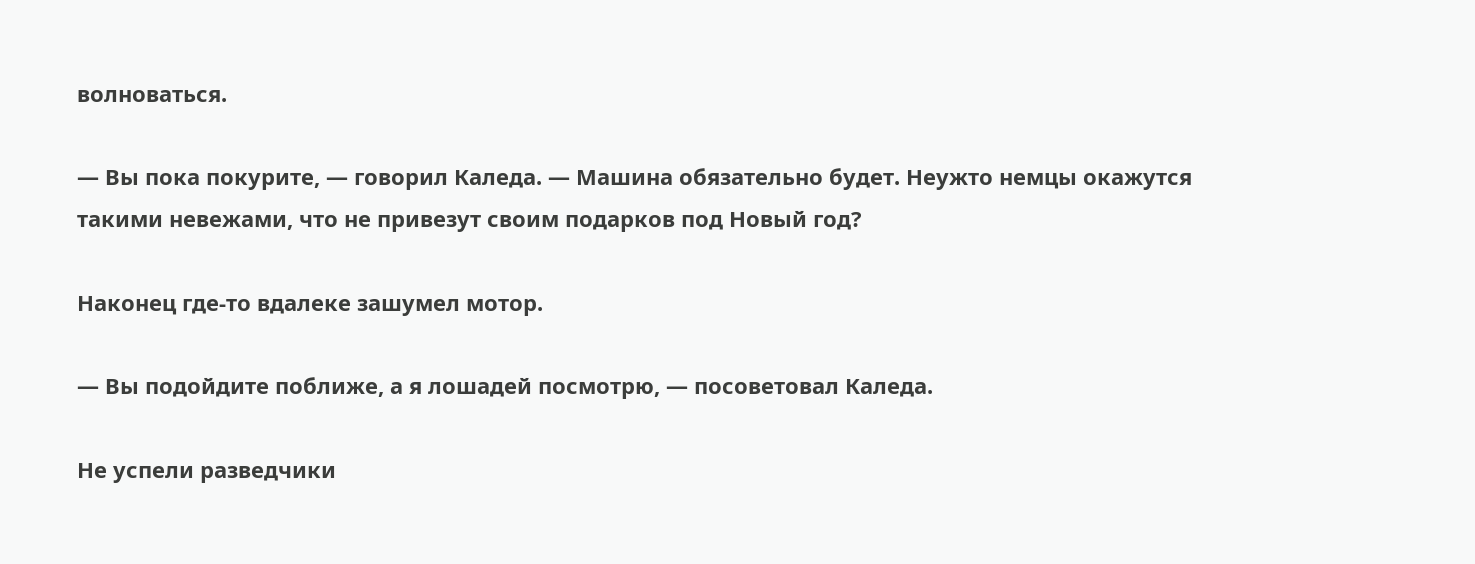волноваться.

— Вы пока покурите, — говорил Каледа. — Машина обязательно будет. Неужто немцы окажутся такими невежами, что не привезут своим подарков под Новый год?

Наконец где-то вдалеке зашумел мотор.

— Вы подойдите поближе, а я лошадей посмотрю, — посоветовал Каледа.

Не успели разведчики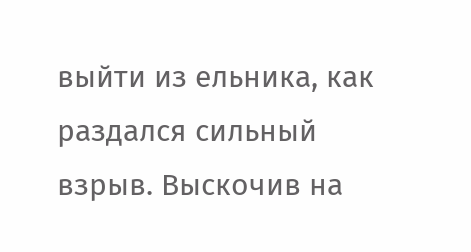выйти из ельника, как раздался сильный взрыв. Выскочив на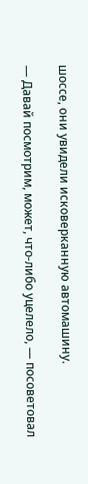шоссе, они увидели исковерканную автомашину.

— Давай посмотрим, может, что-либо уцелело, — посоветовал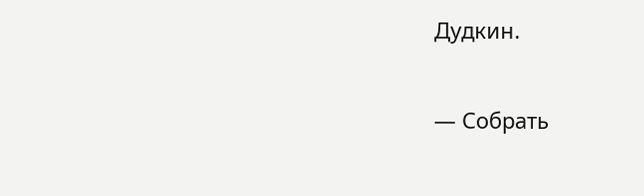Дудкин.

— Собрать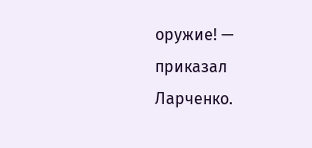оружие! — приказал Ларченко.